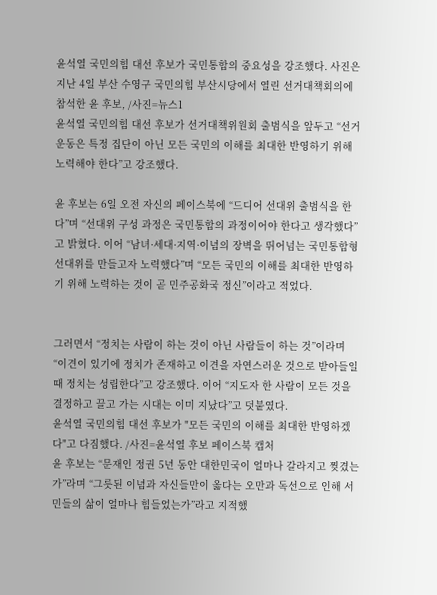윤석열 국민의힘 대선 후보가 국민통합의 중요성을 강조했다. 사진은 지난 4일 부산 수영구 국민의힘 부산시당에서 열린 선거대책회의에 참석한 윤 후보, /사진=뉴스1
윤석열 국민의힘 대선 후보가 선거대책위원회 출범식을 앞두고 “선거 운동은 특정 집단이 아닌 모든 국민의 이해를 최대한 반영하기 위해 노력해야 한다”고 강조했다.

윤 후보는 6일 오전 자신의 페이스북에 “드디어 선대위 출범식을 한다”며 “선대위 구성 과정은 국민통합의 과정이어야 한다고 생각했다”고 밝혔다. 이어 “남녀·세대·지역·이념의 장벽을 뛰어넘는 국민통합형 선대위를 만들고자 노력했다”며 “모든 국민의 이해를 최대한 반영하기 위해 노력하는 것이 곧 민주공화국 정신”이라고 적었다.


그러면서 “정치는 사람이 하는 것이 아닌 사람들이 하는 것”이라며 “이견이 있기에 정치가 존재하고 이견을 자연스러운 것으로 받아들일 때 정치는 성립한다”고 강조했다. 이어 “지도자 한 사람이 모든 것을 결정하고 끌고 가는 시대는 이미 지났다”고 덧붙였다.
윤석열 국민의힘 대선 후보가 "모든 국민의 이해를 최대한 반영하겠다"고 다짐했다. /사진=윤석열 후보 페이스북 캡처
윤 후보는 “문재인 정권 5년 동안 대한민국이 얼마나 갈라지고 찢겼는가”라며 “그릇된 이념과 자신들만이 옳다는 오만과 독선으로 인해 서민들의 삶이 얼마나 힘들었는가”라고 지적했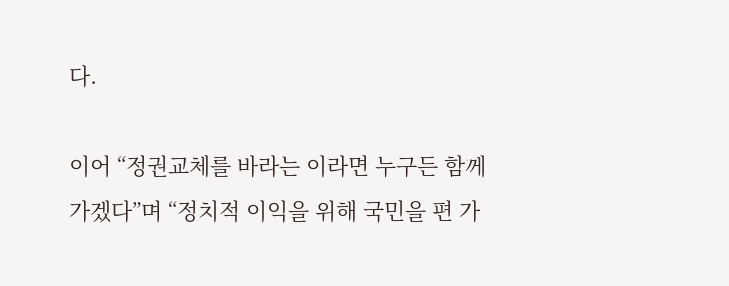다.

이어 “정권교체를 바라는 이라면 누구든 함께 가겠다”며 “정치적 이익을 위해 국민을 편 가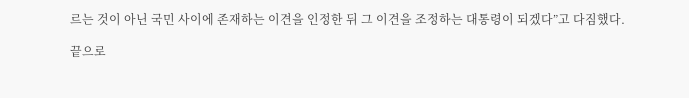르는 것이 아닌 국민 사이에 존재하는 이견을 인정한 뒤 그 이견을 조정하는 대통령이 되겠다”고 다짐했다.

끝으로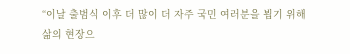“이날 출범식 이후 더 많이 더 자주 국민 여러분을 뵙기 위해 삶의 현장으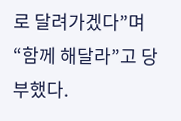로 달려가겠다”며 “함께 해달라”고 당부했다.